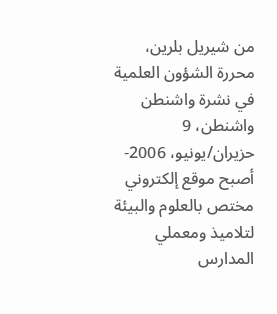من شيريل بلرين، محررة الشؤون العلمية في نشرة واشنطن
واشنطن، 9 حزيران/يونيو، 2006- أصبح موقع إلكتروني مختص بالعلوم والبيئة لتلاميذ ومعملي المدارس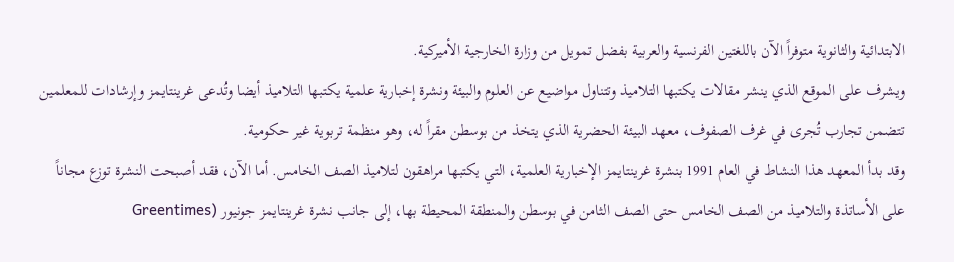الابتدائية والثانوية متوفراً الآن باللغتين الفرنسية والعربية بفضل تمويل من وزارة الخارجية الأميركية.
ويشرف على الموقع الذي ينشر مقالات يكتبها التلاميذ وتتناول مواضيع عن العلوم والبيئة ونشرة إخبارية علمية يكتبها التلاميذ أيضا وتُدعى غرينتايمز وإرشادات للمعلمين تتضمن تجارب تُجرى في غرف الصفوف، معهد البيئة الحضرية الذي يتخذ من بوسطن مقراً له، وهو منظمة تربوية غير حكومية.
وقد بدأ المعهد هذا النشاط في العام 1991 بنشرة غرينتايمز الإخبارية العلمية، التي يكتبها مراهقون لتلاميذ الصف الخامس. أما الآن، فقد أصبحت النشرة توزع مجاناً على الأساتذة والتلاميذ من الصف الخامس حتى الصف الثامن في بوسطن والمنطقة المحيطة بها، إلى جانب نشرة غرينتايمز جونيور (Greentimes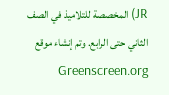JR) المخصصة للتلاميذ في الصف الثاني حتى الرابع. وتم إنشاء موقع Greenscreen.org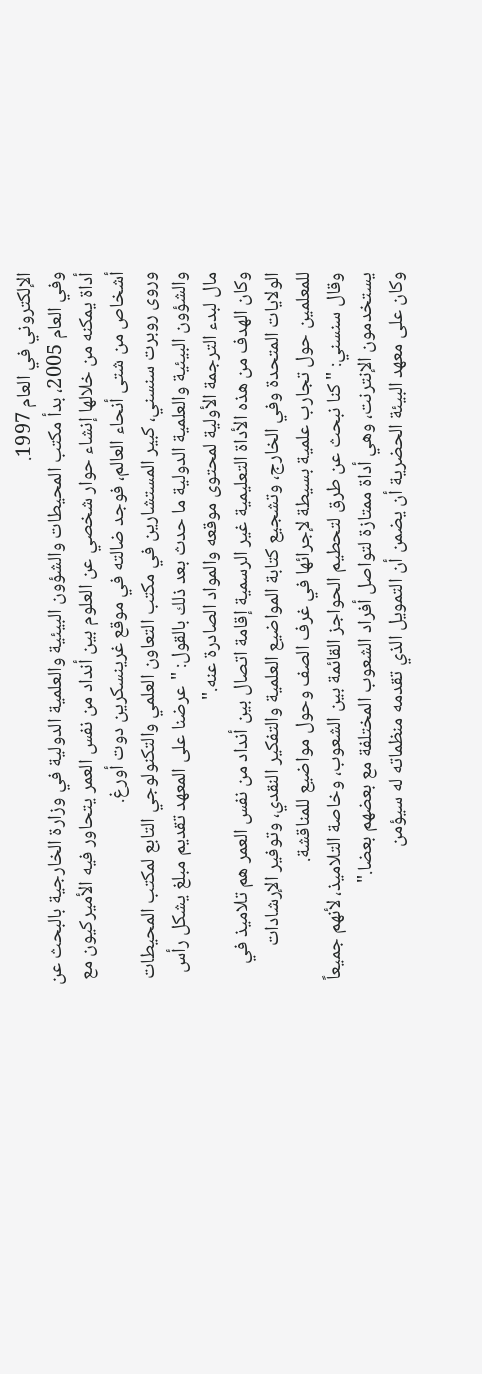الإلكتروني في العام 1997.
وفي العام 2005، بدأ مكتب المحيطات والشؤون البيئية والعلمية الدولية في وزارة الخارجية بالبحث عن أداة يمكنه من خلالها إنشاء حوار شخصي عن العلوم بين أنداد من نفس العمر يتحاور فيه الأميركيون مع أشخاص من شتى أنحاء العالم، فوجد ضالته في موقع غرينسكرين دوت أورغ.
وروى روبرت سنسني، كبير المستشارين في مكتب التعاون العلمي والتكنولوجي التابع لمكتب المحيطات والشؤون البيئية والعلمية الدولية ما حدث بعد ذلك بالقول: "عرضنا على المعهد تقديم مبلغ يشكل رأس مال لبدء الترجمة الأولية لمحتوى موقعه والمواد الصادرة عنه."
وكان الهدف من هذه الأداة التعليمية غير الرسمية إقامة اتصال بين أنداد من نفس العمر هم تلاميذ في الولايات المتحدة وفي الخارج، وتشجيع كتابة المواضيع العلمية والتفكير النقدي، وتوفير الإرشادات للمعلمين حول تجارب علمية بسيطة لإجرائها في غرف الصف وحول مواضيع للمناقشة.
وقال سنسني: "كنا نبحث عن طرق لتحطيم الحواجز القائمة بين الشعوب، وخاصة التلاميذ، لأنهم جميعاً يستخدمون الإنترنت، وهي أداة ممتازة لتواصل أفراد الشعوب المختلفة مع بعضهم بعضا."
وكان على معهد البيئة الحضرية أن يضمن أن التمويل الذي تقدمه منظماته له سيؤمن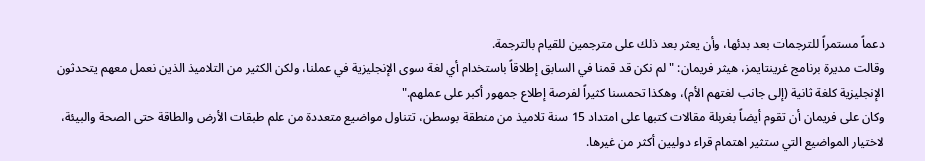دعماً مستمراً للترجمات بعد بدئها، وأن يعثر بعد ذلك على مترجمين للقيام بالترجمة.
وقالت مديرة برنامج غرينتايمز، هيثر فريمان: "لم نكن قد قمنا في السابق إطلاقاً باستخدام أي لغة سوى الإنجليزية في عملنا، ولكن الكثير من التلاميذ الذين نعمل معهم يتحدثون الإنجليزية كلغة ثانية (إلى جانب لغتهم الأم)، وهكذا تحمسنا كثيراً لفرصة إطلاع جمهور أكبر على عملهم."
وكان على فريمان أن تقوم أيضاً بغربلة مقالات كتبها على امتداد 15 سنة تلاميذ من منطقة بوسطن، تتناول مواضيع متعددة من علم طبقات الأرض والطاقة حتى الصحة والبيئة، لاختيار المواضيع التي ستثير اهتمام قراء دوليين أكثر من غيرها.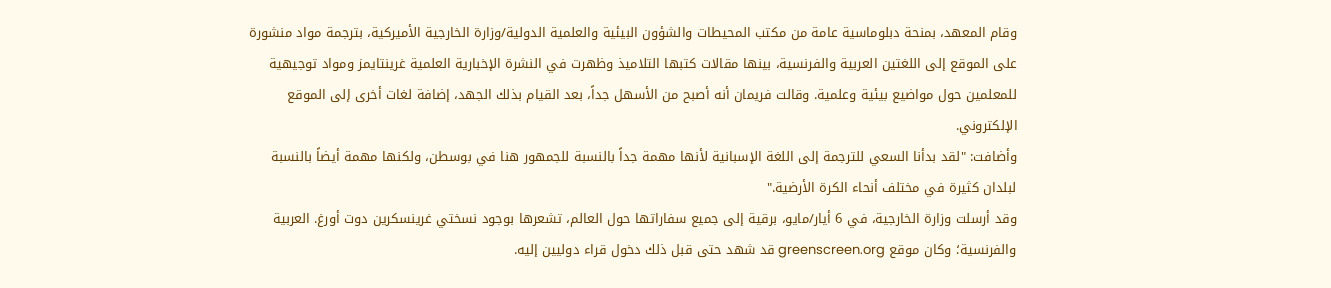وقام المعهد، بمنحة دبلوماسية عامة من مكتب المحيطات والشؤون البيئية والعلمية الدولية/وزارة الخارجية الأميركية، بترجمة مواد منشورة على الموقع إلى اللغتين العربية والفرنسية، بينها مقالات كتبها التلاميذ وظهرت في النشرة الإخبارية العلمية غرينتايمز ومواد توجيهية للمعلمين حول مواضيع بيئية وعلمية. وقالت فريمان أنه أصبح من الأسهل جداً، بعد القيام بذلك الجهد، إضافة لغات أخرى إلى الموقع الإلكتروني.
وأضافت: "لقد بدأنا السعي للترجمة إلى اللغة الإسبانية لأنها مهمة جداً بالنسبة للجمهور هنا في بوسطن، ولكنها مهمة أيضاً بالنسبة لبلدان كثيرة في مختلف أنحاء الكرة الأرضية."
وقد أرسلت وزارة الخارجية، في 6 أيار/مايو، برقية إلى جميع سفاراتها حول العالم، تشعرها بوجود نسختي غرينسكرين دوت أورغ. العربية والفرنسية؛ وكان موقع greenscreen.org قد شهد حتى قبل ذلك دخول قراء دوليين إليه.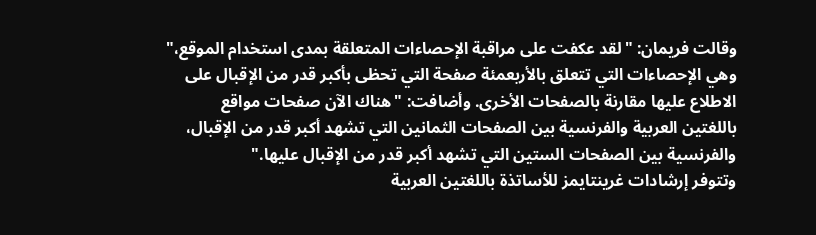وقالت فريمان: "لقد عكفت على مراقبة الإحصاءات المتعلقة بمدى استخدام الموقع،" وهي الإحصاءات التي تتعلق بالأربعمئة صفحة التي تحظى بأكبر قدر من الإقبال على الاطلاع عليها مقارنة بالصفحات الأخرى. وأضافت: "هناك الآن صفحات مواقع باللغتين العربية والفرنسية بين الصفحات الثمانين التي تشهد أكبر قدر من الإقبال، والفرنسية بين الصفحات الستين التي تشهد أكبر قدر من الإقبال عليها."
وتتوفر إرشادات غرينتايمز للأساتذة باللغتين العربية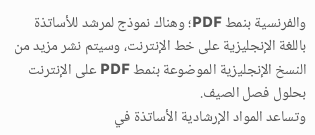والفرنسية بنمط PDF؛ وهناك نموذج لمرشد للأساتذة باللغة الإنجليزية على خط الإنترنت، وسيتم نشر مزيد من النسخ الإنجليزية الموضوعة بنمط PDF على الإنترنت بحلول فصل الصيف.
وتساعد المواد الإرشادية الأساتذة في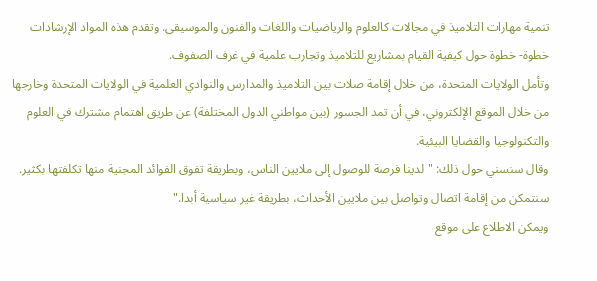تنمية مهارات التلاميذ في مجالات كالعلوم والرياضيات واللغات والفنون والموسيقى. وتقدم هذه المواد الإرشادات خطوة- خطوة حول كيفية القيام بمشاريع للتلاميذ وتجارب علمية في غرف الصفوف.
وتأمل الولايات المتحدة، من خلال إقامة صلات بين التلاميذ والمدارس والنوادي العلمية في الولايات المتحدة وخارجها من خلال الموقع الإلكتروني، في أن تمد الجسور (بين مواطني الدول المختلفة) عن طريق اهتمام مشترك في العلوم والتكنولوجيا والقضايا البيئية.
وقال سنسني حول ذلك: "لدينا فرصة للوصول إلى ملايين الناس، وبطريقة تفوق الفوائد المجنية منها تكلفتها بكثير. سنتمكن من إقامة اتصال وتواصل بين ملايين الأحداث، بطريقة غير سياسية أبدا."
ويمكن الاطلاع على موقع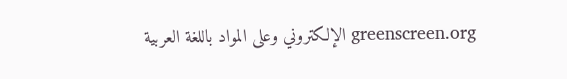greenscreen.org الإلكتروني وعلى المواد باللغة العربية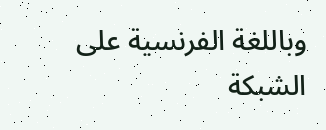وباللغة الفرنسية على الشبكة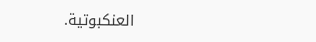العنكبوتية.